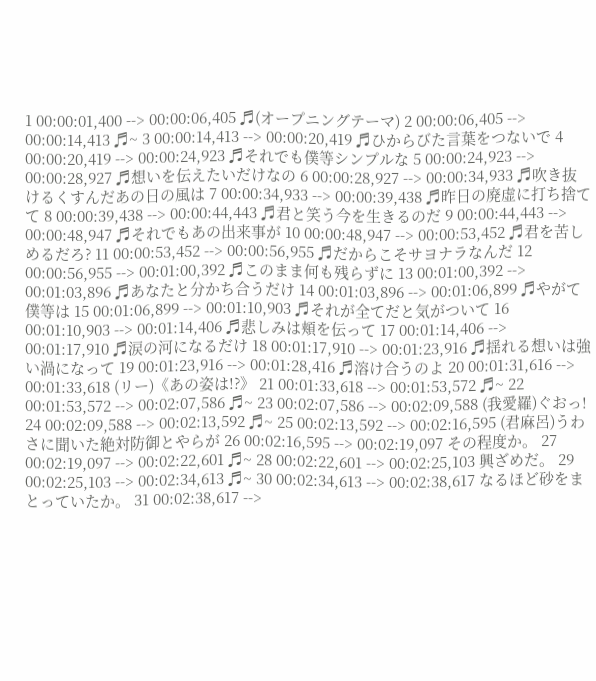1 00:00:01,400 --> 00:00:06,405 ♬(オープニングテーマ) 2 00:00:06,405 --> 00:00:14,413 ♬~ 3 00:00:14,413 --> 00:00:20,419 ♬ひからびた言葉をつないで 4 00:00:20,419 --> 00:00:24,923 ♬それでも僕等シンプルな 5 00:00:24,923 --> 00:00:28,927 ♬想いを伝えたいだけなの 6 00:00:28,927 --> 00:00:34,933 ♬吹き抜けるくすんだあの日の風は 7 00:00:34,933 --> 00:00:39,438 ♬昨日の廃虚に打ち捨てて 8 00:00:39,438 --> 00:00:44,443 ♬君と笑う今を生きるのだ 9 00:00:44,443 --> 00:00:48,947 ♬それでもあの出来事が 10 00:00:48,947 --> 00:00:53,452 ♬君を苦しめるだろ? 11 00:00:53,452 --> 00:00:56,955 ♬だからこそサヨナラなんだ 12 00:00:56,955 --> 00:01:00,392 ♬このまま何も残らずに 13 00:01:00,392 --> 00:01:03,896 ♬あなたと分かち合うだけ 14 00:01:03,896 --> 00:01:06,899 ♬やがて僕等は 15 00:01:06,899 --> 00:01:10,903 ♬それが全てだと気がついて 16 00:01:10,903 --> 00:01:14,406 ♬悲しみは頬を伝って 17 00:01:14,406 --> 00:01:17,910 ♬涙の河になるだけ 18 00:01:17,910 --> 00:01:23,916 ♬揺れる想いは強い渦になって 19 00:01:23,916 --> 00:01:28,416 ♬溶け合うのよ 20 00:01:31,616 --> 00:01:33,618 (リー)《あの姿は!?》 21 00:01:33,618 --> 00:01:53,572 ♬~ 22 00:01:53,572 --> 00:02:07,586 ♬~ 23 00:02:07,586 --> 00:02:09,588 (我愛羅)ぐおっ! 24 00:02:09,588 --> 00:02:13,592 ♬~ 25 00:02:13,592 --> 00:02:16,595 (君麻呂)うわさに聞いた絶対防御とやらが 26 00:02:16,595 --> 00:02:19,097 その程度か。 27 00:02:19,097 --> 00:02:22,601 ♬~ 28 00:02:22,601 --> 00:02:25,103 興ざめだ。 29 00:02:25,103 --> 00:02:34,613 ♬~ 30 00:02:34,613 --> 00:02:38,617 なるほど砂をまとっていたか。 31 00:02:38,617 -->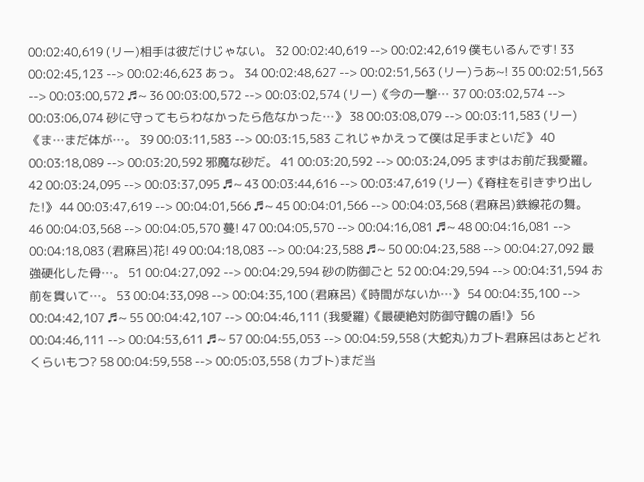00:02:40,619 (リー)相手は彼だけじゃない。 32 00:02:40,619 --> 00:02:42,619 僕もいるんです! 33 00:02:45,123 --> 00:02:46,623 あっ。 34 00:02:48,627 --> 00:02:51,563 (リー)うあ~! 35 00:02:51,563 --> 00:03:00,572 ♬~ 36 00:03:00,572 --> 00:03:02,574 (リー)《今の一撃… 37 00:03:02,574 --> 00:03:06,074 砂に守ってもらわなかったら危なかった…》 38 00:03:08,079 --> 00:03:11,583 (リー)《ま…まだ体が…。 39 00:03:11,583 --> 00:03:15,583 これじゃかえって僕は足手まといだ》 40 00:03:18,089 --> 00:03:20,592 邪魔な砂だ。 41 00:03:20,592 --> 00:03:24,095 まずはお前だ我愛羅。 42 00:03:24,095 --> 00:03:37,095 ♬~ 43 00:03:44,616 --> 00:03:47,619 (リー)《脊柱を引きずり出した!》 44 00:03:47,619 --> 00:04:01,566 ♬~ 45 00:04:01,566 --> 00:04:03,568 (君麻呂)鉄線花の舞。 46 00:04:03,568 --> 00:04:05,570 蔓! 47 00:04:05,570 --> 00:04:16,081 ♬~ 48 00:04:16,081 --> 00:04:18,083 (君麻呂)花! 49 00:04:18,083 --> 00:04:23,588 ♬~ 50 00:04:23,588 --> 00:04:27,092 最強硬化した骨…。 51 00:04:27,092 --> 00:04:29,594 砂の防御ごと 52 00:04:29,594 --> 00:04:31,594 お前を貫いて…。 53 00:04:33,098 --> 00:04:35,100 (君麻呂)《時間がないか…》 54 00:04:35,100 --> 00:04:42,107 ♬~ 55 00:04:42,107 --> 00:04:46,111 (我愛羅)《最硬絶対防御守鶴の盾!》 56 00:04:46,111 --> 00:04:53,611 ♬~ 57 00:04:55,053 --> 00:04:59,558 (大蛇丸)カブト君麻呂はあとどれくらいもつ? 58 00:04:59,558 --> 00:05:03,558 (カブト)まだ当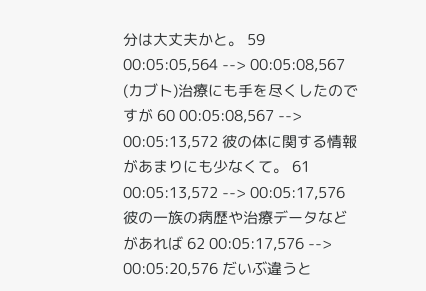分は大丈夫かと。 59 00:05:05,564 --> 00:05:08,567 (カブト)治療にも手を尽くしたのですが 60 00:05:08,567 --> 00:05:13,572 彼の体に関する情報があまりにも少なくて。 61 00:05:13,572 --> 00:05:17,576 彼の一族の病歴や治療データなどがあれば 62 00:05:17,576 --> 00:05:20,576 だいぶ違うと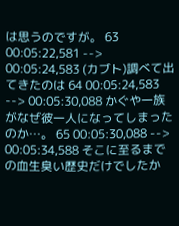は思うのですが。 63 00:05:22,581 --> 00:05:24,583 (カブト)調べて出てきたのは 64 00:05:24,583 --> 00:05:30,088 かぐや一族がなぜ彼一人になってしまったのか…。 65 00:05:30,088 --> 00:05:34,588 そこに至るまでの血生臭い歴史だけでしたか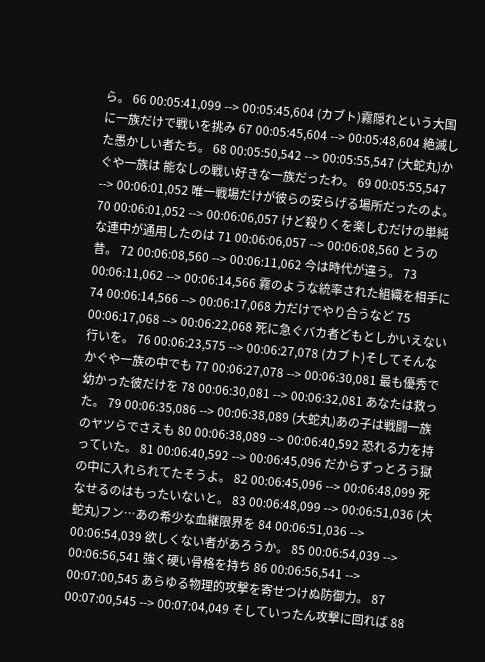ら。 66 00:05:41,099 --> 00:05:45,604 (カブト)霧隠れという大国に一族だけで戦いを挑み 67 00:05:45,604 --> 00:05:48,604 絶滅した愚かしい者たち。 68 00:05:50,542 --> 00:05:55,547 (大蛇丸)かぐや一族は 能なしの戦い好きな一族だったわ。 69 00:05:55,547 --> 00:06:01,052 唯一戦場だけが彼らの安らげる場所だったのよ。 70 00:06:01,052 --> 00:06:06,057 けど殺りくを楽しむだけの単純な連中が通用したのは 71 00:06:06,057 --> 00:06:08,560 とうの昔。 72 00:06:08,560 --> 00:06:11,062 今は時代が違う。 73 00:06:11,062 --> 00:06:14,566 霧のような統率された組織を相手に 74 00:06:14,566 --> 00:06:17,068 力だけでやり合うなど 75 00:06:17,068 --> 00:06:22,068 死に急ぐバカ者どもとしかいえない行いを。 76 00:06:23,575 --> 00:06:27,078 (カブト)そしてそんなかぐや一族の中でも 77 00:06:27,078 --> 00:06:30,081 最も優秀で幼かった彼だけを 78 00:06:30,081 --> 00:06:32,081 あなたは救った。 79 00:06:35,086 --> 00:06:38,089 (大蛇丸)あの子は戦闘一族のヤツらでさえも 80 00:06:38,089 --> 00:06:40,592 恐れる力を持っていた。 81 00:06:40,592 --> 00:06:45,096 だからずっとろう獄の中に入れられてたそうよ。 82 00:06:45,096 --> 00:06:48,099 死なせるのはもったいないと。 83 00:06:48,099 --> 00:06:51,036 (大蛇丸)フン…あの希少な血継限界を 84 00:06:51,036 --> 00:06:54,039 欲しくない者があろうか。 85 00:06:54,039 --> 00:06:56,541 強く硬い骨格を持ち 86 00:06:56,541 --> 00:07:00,545 あらゆる物理的攻撃を寄せつけぬ防御力。 87 00:07:00,545 --> 00:07:04,049 そしていったん攻撃に回れば 88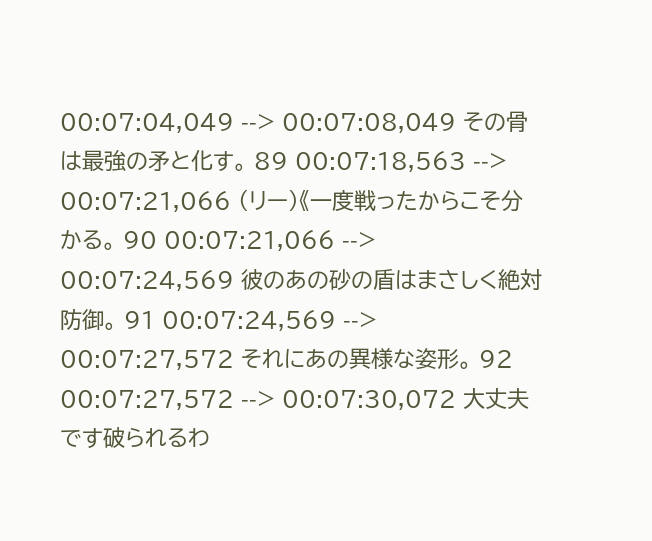00:07:04,049 --> 00:07:08,049 その骨は最強の矛と化す。 89 00:07:18,563 --> 00:07:21,066 (リー)《一度戦ったからこそ分かる。 90 00:07:21,066 --> 00:07:24,569 彼のあの砂の盾はまさしく絶対防御。 91 00:07:24,569 --> 00:07:27,572 それにあの異様な姿形。 92 00:07:27,572 --> 00:07:30,072 大丈夫です破られるわ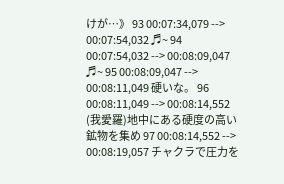けが…》 93 00:07:34,079 --> 00:07:54,032 ♬~ 94 00:07:54,032 --> 00:08:09,047 ♬~ 95 00:08:09,047 --> 00:08:11,049 硬いな。 96 00:08:11,049 --> 00:08:14,552 (我愛羅)地中にある硬度の高い鉱物を集め 97 00:08:14,552 --> 00:08:19,057 チャクラで圧力を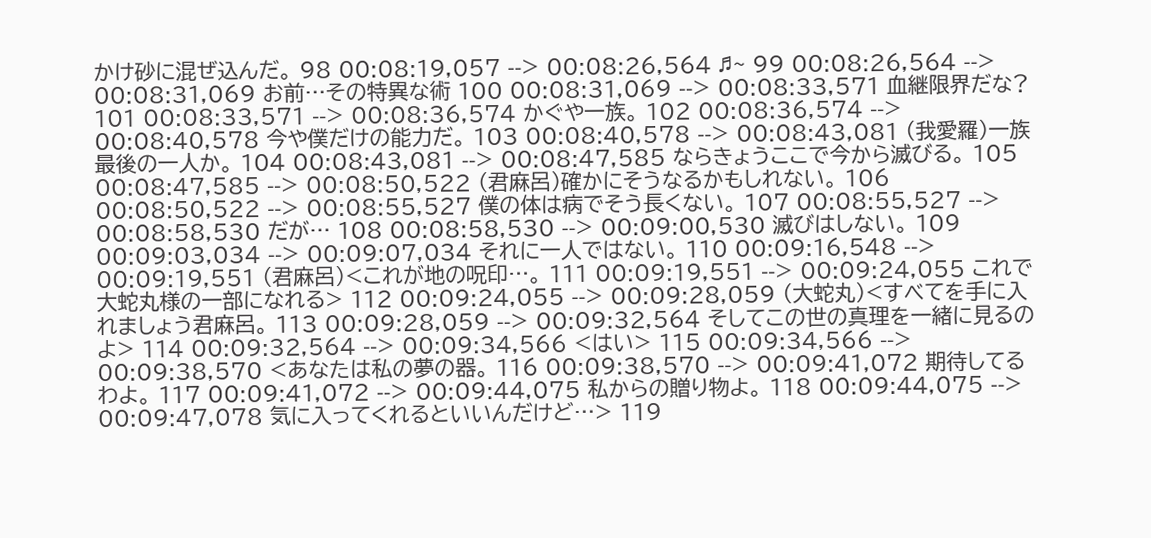かけ砂に混ぜ込んだ。 98 00:08:19,057 --> 00:08:26,564 ♬~ 99 00:08:26,564 --> 00:08:31,069 お前…その特異な術 100 00:08:31,069 --> 00:08:33,571 血継限界だな? 101 00:08:33,571 --> 00:08:36,574 かぐや一族。 102 00:08:36,574 --> 00:08:40,578 今や僕だけの能力だ。 103 00:08:40,578 --> 00:08:43,081 (我愛羅)一族最後の一人か。 104 00:08:43,081 --> 00:08:47,585 ならきょうここで今から滅びる。 105 00:08:47,585 --> 00:08:50,522 (君麻呂)確かにそうなるかもしれない。 106 00:08:50,522 --> 00:08:55,527 僕の体は病でそう長くない。 107 00:08:55,527 --> 00:08:58,530 だが… 108 00:08:58,530 --> 00:09:00,530 滅びはしない。 109 00:09:03,034 --> 00:09:07,034 それに一人ではない。 110 00:09:16,548 --> 00:09:19,551 (君麻呂)<これが地の呪印…。 111 00:09:19,551 --> 00:09:24,055 これで大蛇丸様の一部になれる> 112 00:09:24,055 --> 00:09:28,059 (大蛇丸)<すべてを手に入れましょう君麻呂。 113 00:09:28,059 --> 00:09:32,564 そしてこの世の真理を一緒に見るのよ> 114 00:09:32,564 --> 00:09:34,566 <はい> 115 00:09:34,566 --> 00:09:38,570 <あなたは私の夢の器。 116 00:09:38,570 --> 00:09:41,072 期待してるわよ。 117 00:09:41,072 --> 00:09:44,075 私からの贈り物よ。 118 00:09:44,075 --> 00:09:47,078 気に入ってくれるといいんだけど…> 119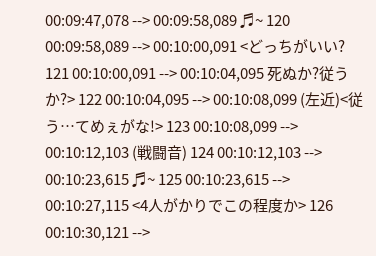00:09:47,078 --> 00:09:58,089 ♬~ 120 00:09:58,089 --> 00:10:00,091 <どっちがいい? 121 00:10:00,091 --> 00:10:04,095 死ぬか?従うか?> 122 00:10:04,095 --> 00:10:08,099 (左近)<従う…てめぇがな!> 123 00:10:08,099 --> 00:10:12,103 (戦闘音) 124 00:10:12,103 --> 00:10:23,615 ♬~ 125 00:10:23,615 --> 00:10:27,115 <4人がかりでこの程度か> 126 00:10:30,121 -->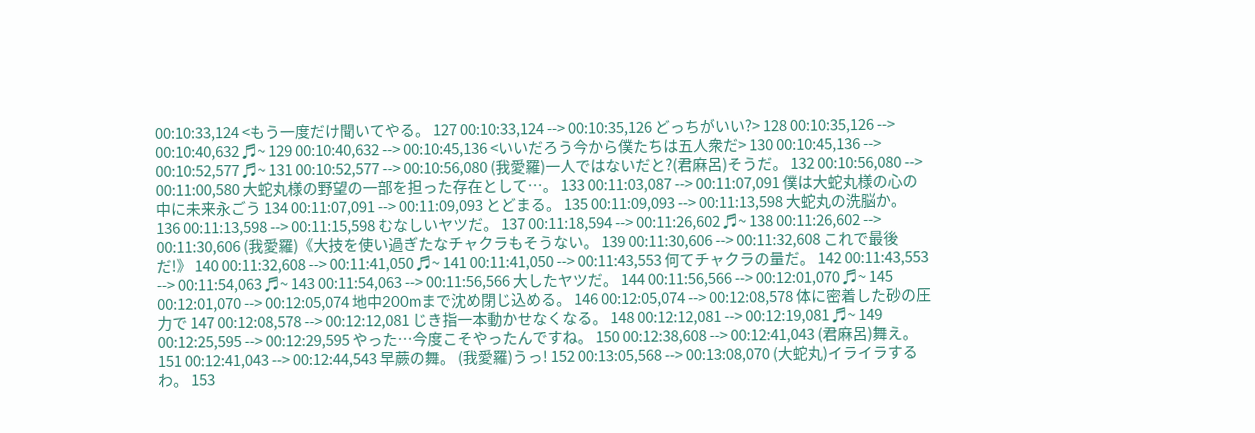00:10:33,124 <もう一度だけ聞いてやる。 127 00:10:33,124 --> 00:10:35,126 どっちがいい?> 128 00:10:35,126 --> 00:10:40,632 ♬~ 129 00:10:40,632 --> 00:10:45,136 <いいだろう今から僕たちは五人衆だ> 130 00:10:45,136 --> 00:10:52,577 ♬~ 131 00:10:52,577 --> 00:10:56,080 (我愛羅)一人ではないだと?(君麻呂)そうだ。 132 00:10:56,080 --> 00:11:00,580 大蛇丸様の野望の一部を担った存在として…。 133 00:11:03,087 --> 00:11:07,091 僕は大蛇丸様の心の中に未来永ごう 134 00:11:07,091 --> 00:11:09,093 とどまる。 135 00:11:09,093 --> 00:11:13,598 大蛇丸の洗脳か。 136 00:11:13,598 --> 00:11:15,598 むなしいヤツだ。 137 00:11:18,594 --> 00:11:26,602 ♬~ 138 00:11:26,602 --> 00:11:30,606 (我愛羅)《大技を使い過ぎたなチャクラもそうない。 139 00:11:30,606 --> 00:11:32,608 これで最後だ!》 140 00:11:32,608 --> 00:11:41,050 ♬~ 141 00:11:41,050 --> 00:11:43,553 何てチャクラの量だ。 142 00:11:43,553 --> 00:11:54,063 ♬~ 143 00:11:54,063 --> 00:11:56,566 大したヤツだ。 144 00:11:56,566 --> 00:12:01,070 ♬~ 145 00:12:01,070 --> 00:12:05,074 地中200mまで沈め閉じ込める。 146 00:12:05,074 --> 00:12:08,578 体に密着した砂の圧力で 147 00:12:08,578 --> 00:12:12,081 じき指一本動かせなくなる。 148 00:12:12,081 --> 00:12:19,081 ♬~ 149 00:12:25,595 --> 00:12:29,595 やった…今度こそやったんですね。 150 00:12:38,608 --> 00:12:41,043 (君麻呂)舞え。 151 00:12:41,043 --> 00:12:44,543 早蕨の舞。 (我愛羅)うっ! 152 00:13:05,568 --> 00:13:08,070 (大蛇丸)イライラするわ。 153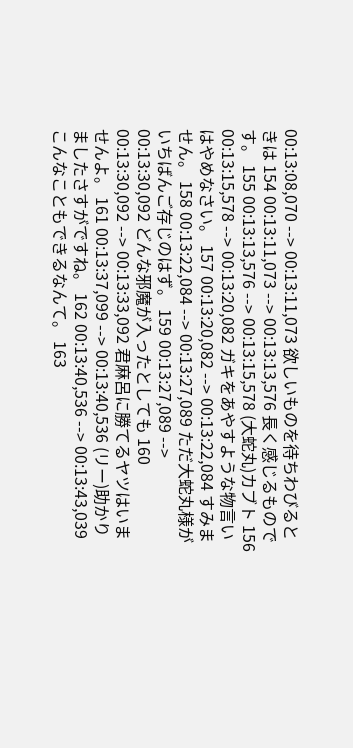00:13:08,070 --> 00:13:11,073 欲しいものを待ちわびるときは 154 00:13:11,073 --> 00:13:13,576 長く感じるものです。 155 00:13:13,576 --> 00:13:15,578 (大蛇丸)カブト 156 00:13:15,578 --> 00:13:20,082 ガキをあやすような物言いはやめなさい。 157 00:13:20,082 --> 00:13:22,084 すみません。 158 00:13:22,084 --> 00:13:27,089 ただ大蛇丸様がいちばんご存じのはず。 159 00:13:27,089 --> 00:13:30,092 どんな邪魔が入ったとしても 160 00:13:30,092 --> 00:13:33,092 君麻呂に勝てるヤツはいませんよ。 161 00:13:37,099 --> 00:13:40,536 (リー)助かりましたさすがですね。 162 00:13:40,536 --> 00:13:43,039 こんなこともできるなんて。 163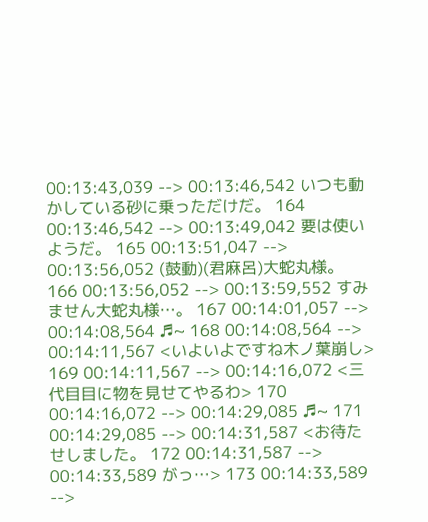00:13:43,039 --> 00:13:46,542 いつも動かしている砂に乗っただけだ。 164 00:13:46,542 --> 00:13:49,042 要は使いようだ。 165 00:13:51,047 --> 00:13:56,052 (鼓動)(君麻呂)大蛇丸様。 166 00:13:56,052 --> 00:13:59,552 すみません大蛇丸様…。 167 00:14:01,057 --> 00:14:08,564 ♬~ 168 00:14:08,564 --> 00:14:11,567 <いよいよですね木ノ葉崩し> 169 00:14:11,567 --> 00:14:16,072 <三代目目に物を見せてやるわ> 170 00:14:16,072 --> 00:14:29,085 ♬~ 171 00:14:29,085 --> 00:14:31,587 <お待たせしました。 172 00:14:31,587 --> 00:14:33,589 がっ…> 173 00:14:33,589 -->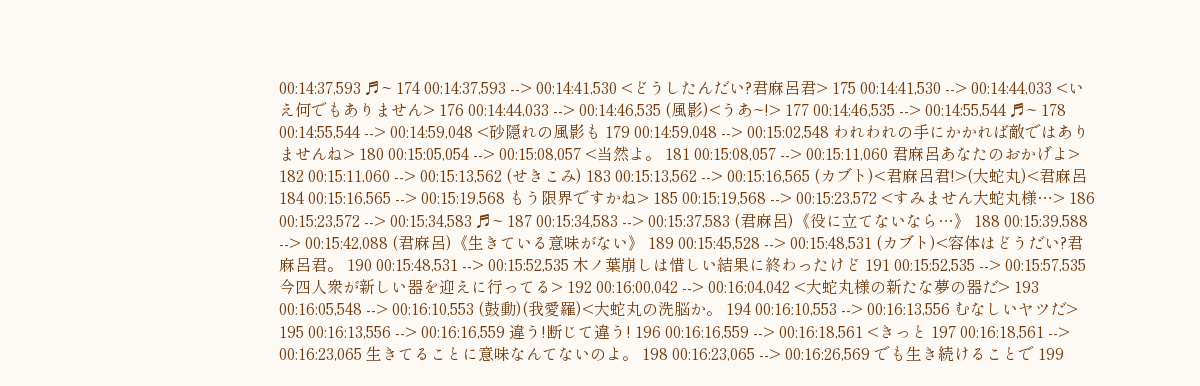00:14:37,593 ♬~ 174 00:14:37,593 --> 00:14:41,530 <どうしたんだい?君麻呂君> 175 00:14:41,530 --> 00:14:44,033 <いえ何でもありません> 176 00:14:44,033 --> 00:14:46,535 (風影)<うあ~!> 177 00:14:46,535 --> 00:14:55,544 ♬~ 178 00:14:55,544 --> 00:14:59,048 <砂隠れの風影も 179 00:14:59,048 --> 00:15:02,548 われわれの手にかかれば敵ではありませんね> 180 00:15:05,054 --> 00:15:08,057 <当然よ。 181 00:15:08,057 --> 00:15:11,060 君麻呂あなたのおかげよ> 182 00:15:11,060 --> 00:15:13,562 (せきこみ) 183 00:15:13,562 --> 00:15:16,565 (カブト)<君麻呂君!>(大蛇丸)<君麻呂 184 00:15:16,565 --> 00:15:19,568 もう限界ですかね> 185 00:15:19,568 --> 00:15:23,572 <すみません大蛇丸様…> 186 00:15:23,572 --> 00:15:34,583 ♬~ 187 00:15:34,583 --> 00:15:37,583 (君麻呂)《役に立てないなら…》 188 00:15:39,588 --> 00:15:42,088 (君麻呂)《生きている意味がない》 189 00:15:45,528 --> 00:15:48,531 (カブト)<容体はどうだい?君麻呂君。 190 00:15:48,531 --> 00:15:52,535 木ノ葉崩しは惜しい結果に終わったけど 191 00:15:52,535 --> 00:15:57,535 今四人衆が新しい器を迎えに行ってる> 192 00:16:00,042 --> 00:16:04,042 <大蛇丸様の新たな夢の器だ> 193 00:16:05,548 --> 00:16:10,553 (鼓動)(我愛羅)<大蛇丸の洗脳か。 194 00:16:10,553 --> 00:16:13,556 むなしいヤツだ> 195 00:16:13,556 --> 00:16:16,559 違う!断じて違う! 196 00:16:16,559 --> 00:16:18,561 <きっと 197 00:16:18,561 --> 00:16:23,065 生きてることに意味なんてないのよ。 198 00:16:23,065 --> 00:16:26,569 でも生き続けることで 199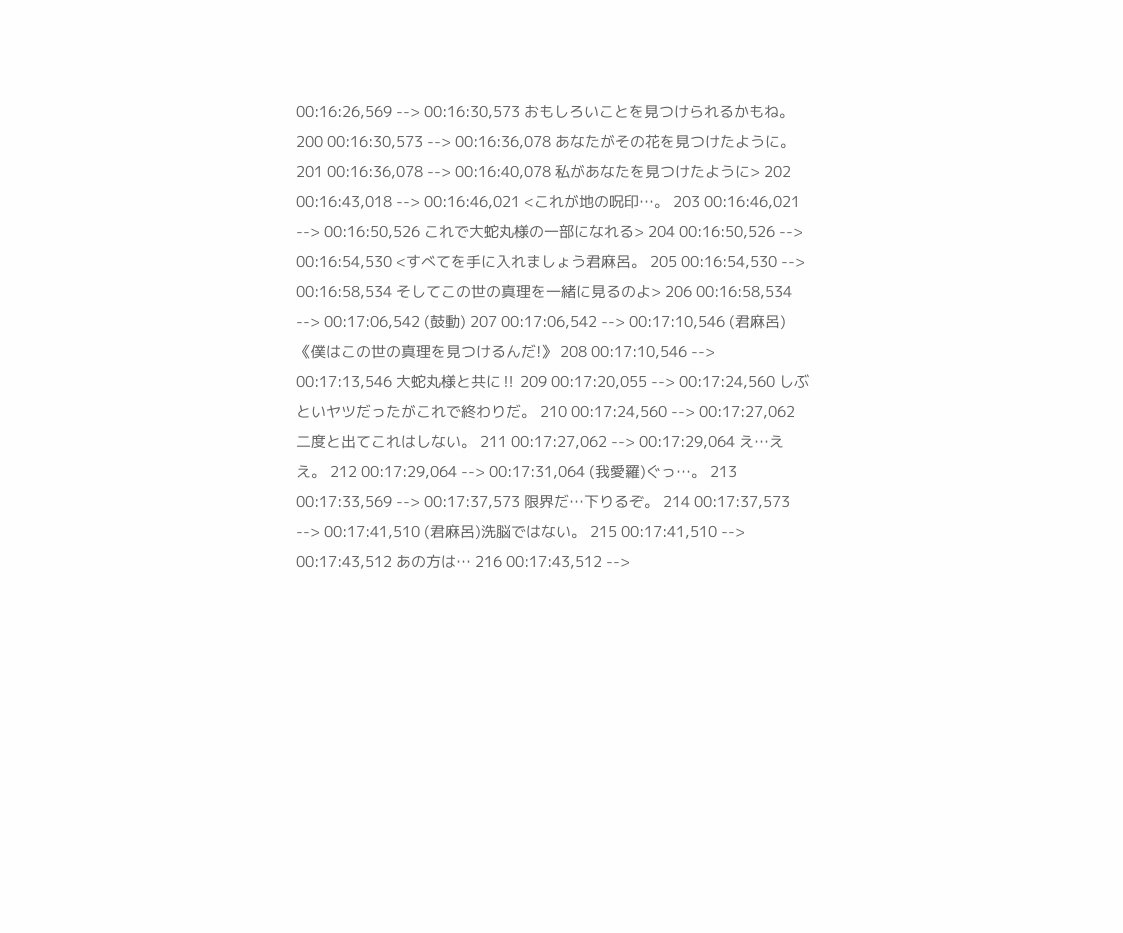00:16:26,569 --> 00:16:30,573 おもしろいことを見つけられるかもね。 200 00:16:30,573 --> 00:16:36,078 あなたがその花を見つけたように。 201 00:16:36,078 --> 00:16:40,078 私があなたを見つけたように> 202 00:16:43,018 --> 00:16:46,021 <これが地の呪印…。 203 00:16:46,021 --> 00:16:50,526 これで大蛇丸様の一部になれる> 204 00:16:50,526 --> 00:16:54,530 <すべてを手に入れましょう君麻呂。 205 00:16:54,530 --> 00:16:58,534 そしてこの世の真理を一緒に見るのよ> 206 00:16:58,534 --> 00:17:06,542 (鼓動) 207 00:17:06,542 --> 00:17:10,546 (君麻呂)《僕はこの世の真理を見つけるんだ!》 208 00:17:10,546 --> 00:17:13,546 大蛇丸様と共に‼ 209 00:17:20,055 --> 00:17:24,560 しぶといヤツだったがこれで終わりだ。 210 00:17:24,560 --> 00:17:27,062 二度と出てこれはしない。 211 00:17:27,062 --> 00:17:29,064 え…ええ。 212 00:17:29,064 --> 00:17:31,064 (我愛羅)ぐっ…。 213 00:17:33,569 --> 00:17:37,573 限界だ…下りるぞ。 214 00:17:37,573 --> 00:17:41,510 (君麻呂)洗脳ではない。 215 00:17:41,510 --> 00:17:43,512 あの方は… 216 00:17:43,512 -->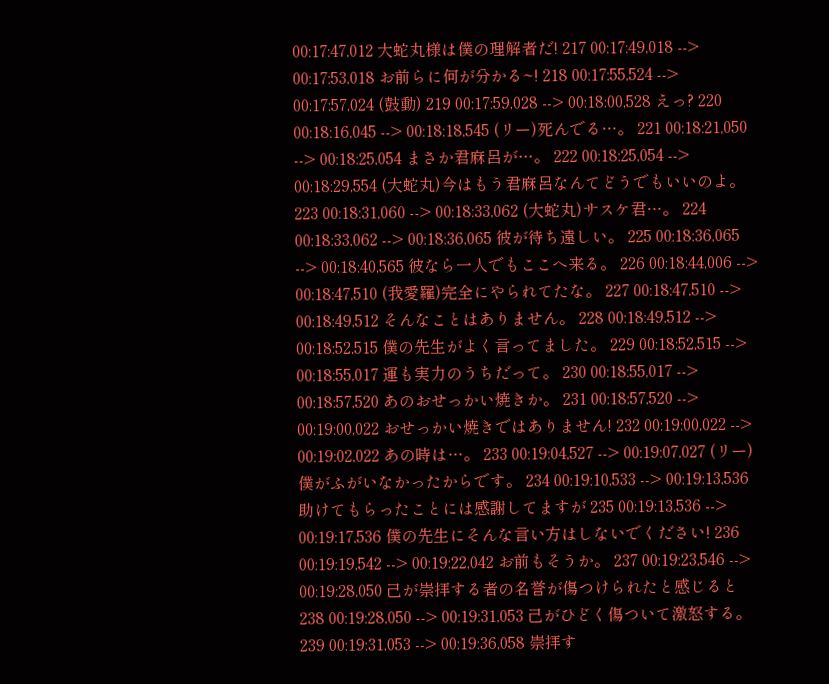00:17:47,012 大蛇丸様は僕の理解者だ! 217 00:17:49,018 --> 00:17:53,018 お前らに何が分かる~! 218 00:17:55,524 --> 00:17:57,024 (鼓動) 219 00:17:59,028 --> 00:18:00,528 えっ? 220 00:18:16,045 --> 00:18:18,545 (リー)死んでる…。 221 00:18:21,050 --> 00:18:25,054 まさか君麻呂が…。 222 00:18:25,054 --> 00:18:29,554 (大蛇丸)今はもう君麻呂なんてどうでもいいのよ。 223 00:18:31,060 --> 00:18:33,062 (大蛇丸)サスケ君…。 224 00:18:33,062 --> 00:18:36,065 彼が待ち遠しい。 225 00:18:36,065 --> 00:18:40,565 彼なら一人でもここへ来る。 226 00:18:44,006 --> 00:18:47,510 (我愛羅)完全にやられてたな。 227 00:18:47,510 --> 00:18:49,512 そんなことはありません。 228 00:18:49,512 --> 00:18:52,515 僕の先生がよく言ってました。 229 00:18:52,515 --> 00:18:55,017 運も実力のうちだって。 230 00:18:55,017 --> 00:18:57,520 あのおせっかい焼きか。 231 00:18:57,520 --> 00:19:00,022 おせっかい焼きではありません! 232 00:19:00,022 --> 00:19:02,022 あの時は…。 233 00:19:04,527 --> 00:19:07,027 (リー)僕がふがいなかったからです。 234 00:19:10,533 --> 00:19:13,536 助けてもらったことには感謝してますが 235 00:19:13,536 --> 00:19:17,536 僕の先生にそんな言い方はしないでください! 236 00:19:19,542 --> 00:19:22,042 お前もそうか。 237 00:19:23,546 --> 00:19:28,050 己が崇拝する者の名誉が傷つけられたと感じると 238 00:19:28,050 --> 00:19:31,053 己がひどく傷ついて激怒する。 239 00:19:31,053 --> 00:19:36,058 崇拝す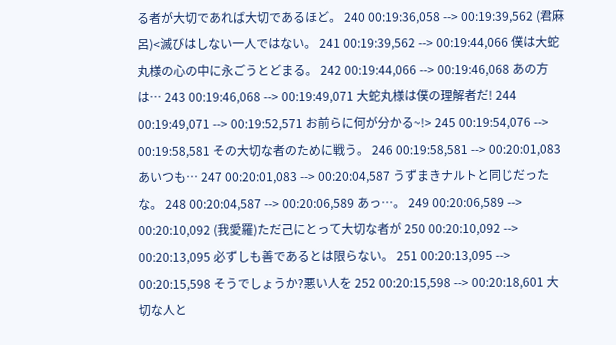る者が大切であれば大切であるほど。 240 00:19:36,058 --> 00:19:39,562 (君麻呂)<滅びはしない一人ではない。 241 00:19:39,562 --> 00:19:44,066 僕は大蛇丸様の心の中に永ごうとどまる。 242 00:19:44,066 --> 00:19:46,068 あの方は… 243 00:19:46,068 --> 00:19:49,071 大蛇丸様は僕の理解者だ! 244 00:19:49,071 --> 00:19:52,571 お前らに何が分かる~!> 245 00:19:54,076 --> 00:19:58,581 その大切な者のために戦う。 246 00:19:58,581 --> 00:20:01,083 あいつも… 247 00:20:01,083 --> 00:20:04,587 うずまきナルトと同じだったな。 248 00:20:04,587 --> 00:20:06,589 あっ…。 249 00:20:06,589 --> 00:20:10,092 (我愛羅)ただ己にとって大切な者が 250 00:20:10,092 --> 00:20:13,095 必ずしも善であるとは限らない。 251 00:20:13,095 --> 00:20:15,598 そうでしょうか?悪い人を 252 00:20:15,598 --> 00:20:18,601 大切な人と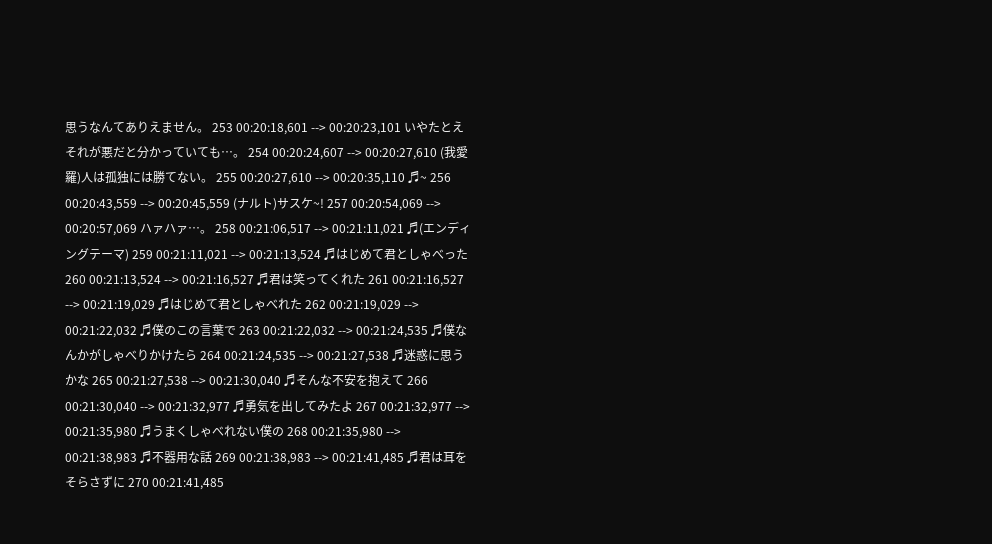思うなんてありえません。 253 00:20:18,601 --> 00:20:23,101 いやたとえそれが悪だと分かっていても…。 254 00:20:24,607 --> 00:20:27,610 (我愛羅)人は孤独には勝てない。 255 00:20:27,610 --> 00:20:35,110 ♬~ 256 00:20:43,559 --> 00:20:45,559 (ナルト)サスケ~! 257 00:20:54,069 --> 00:20:57,069 ハァハァ…。 258 00:21:06,517 --> 00:21:11,021 ♬(エンディングテーマ) 259 00:21:11,021 --> 00:21:13,524 ♬はじめて君としゃべった 260 00:21:13,524 --> 00:21:16,527 ♬君は笑ってくれた 261 00:21:16,527 --> 00:21:19,029 ♬はじめて君としゃべれた 262 00:21:19,029 --> 00:21:22,032 ♬僕のこの言葉で 263 00:21:22,032 --> 00:21:24,535 ♬僕なんかがしゃべりかけたら 264 00:21:24,535 --> 00:21:27,538 ♬迷惑に思うかな 265 00:21:27,538 --> 00:21:30,040 ♬そんな不安を抱えて 266 00:21:30,040 --> 00:21:32,977 ♬勇気を出してみたよ 267 00:21:32,977 --> 00:21:35,980 ♬うまくしゃべれない僕の 268 00:21:35,980 --> 00:21:38,983 ♬不器用な話 269 00:21:38,983 --> 00:21:41,485 ♬君は耳をそらさずに 270 00:21:41,485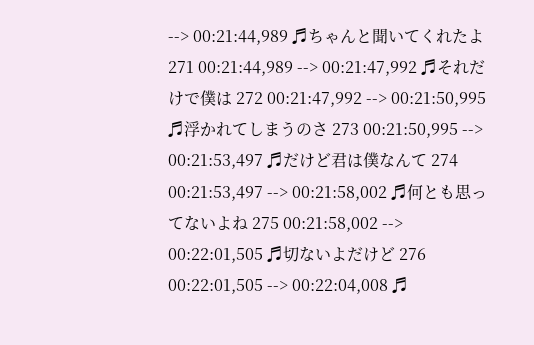--> 00:21:44,989 ♬ちゃんと聞いてくれたよ 271 00:21:44,989 --> 00:21:47,992 ♬それだけで僕は 272 00:21:47,992 --> 00:21:50,995 ♬浮かれてしまうのさ 273 00:21:50,995 --> 00:21:53,497 ♬だけど君は僕なんて 274 00:21:53,497 --> 00:21:58,002 ♬何とも思ってないよね 275 00:21:58,002 --> 00:22:01,505 ♬切ないよだけど 276 00:22:01,505 --> 00:22:04,008 ♬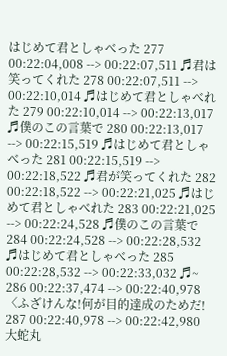はじめて君としゃべった 277 00:22:04,008 --> 00:22:07,511 ♬君は笑ってくれた 278 00:22:07,511 --> 00:22:10,014 ♬はじめて君としゃべれた 279 00:22:10,014 --> 00:22:13,017 ♬僕のこの言葉で 280 00:22:13,017 --> 00:22:15,519 ♬はじめて君としゃべった 281 00:22:15,519 --> 00:22:18,522 ♬君が笑ってくれた 282 00:22:18,522 --> 00:22:21,025 ♬はじめて君としゃべれた 283 00:22:21,025 --> 00:22:24,528 ♬僕のこの言葉で 284 00:22:24,528 --> 00:22:28,532 ♬はじめて君としゃべった 285 00:22:28,532 --> 00:22:33,032 ♬~ 286 00:22:37,474 --> 00:22:40,978 〈ふざけんな!何が目的達成のためだ! 287 00:22:40,978 --> 00:22:42,980 大蛇丸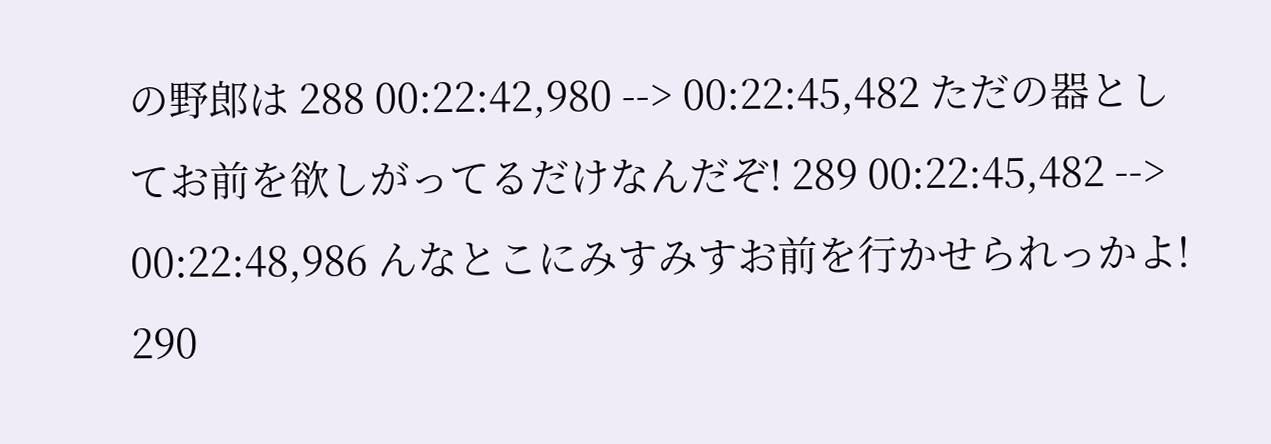の野郎は 288 00:22:42,980 --> 00:22:45,482 ただの器としてお前を欲しがってるだけなんだぞ! 289 00:22:45,482 --> 00:22:48,986 んなとこにみすみすお前を行かせられっかよ! 290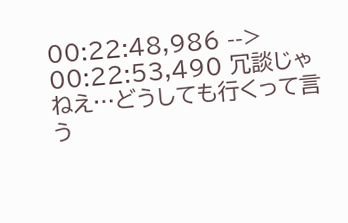00:22:48,986 --> 00:22:53,490 冗談じゃねえ…どうしても行くって言う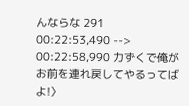んならな 291 00:22:53,490 --> 00:22:58,990 力ずくで俺がお前を連れ戻してやるってばよ!〉